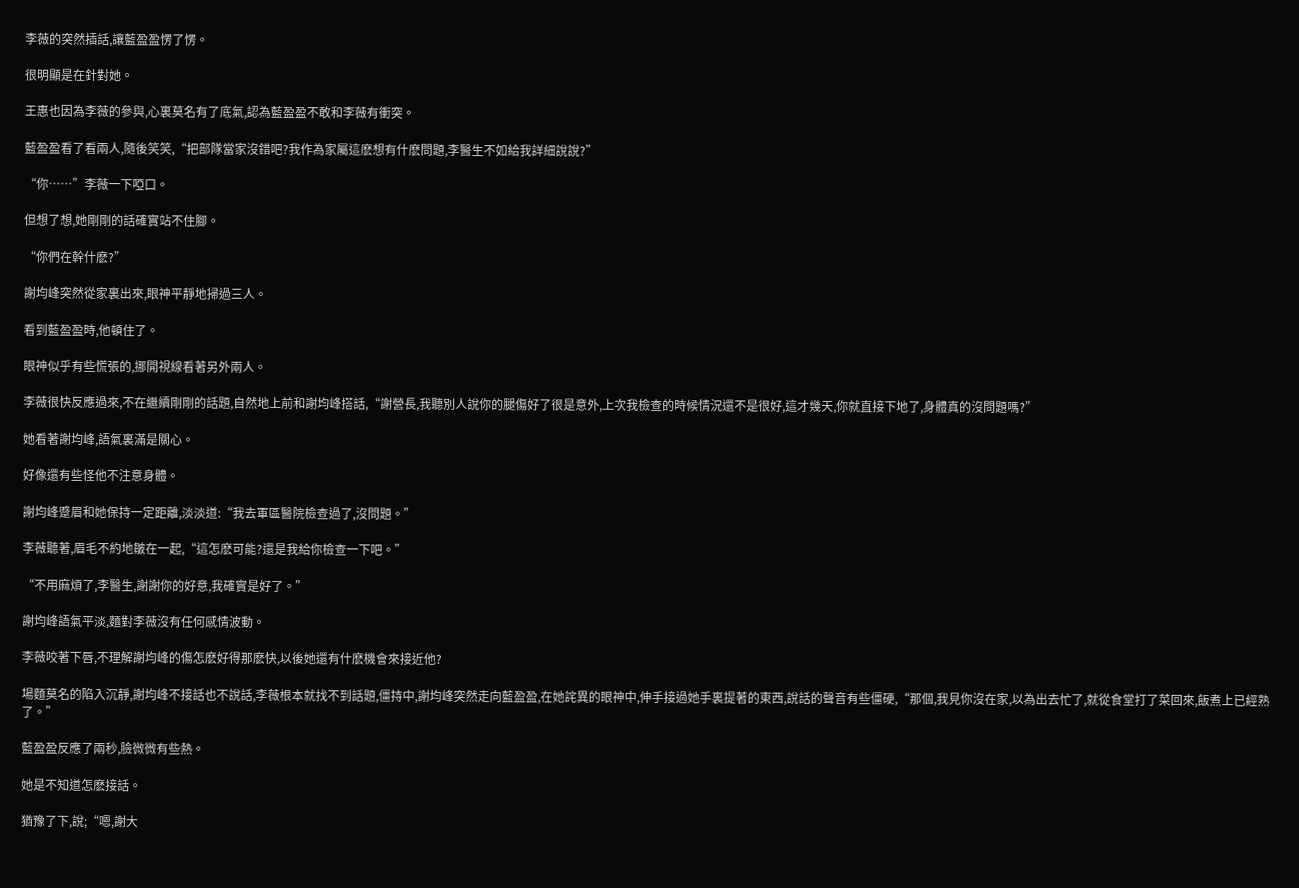李薇的突然插話,讓藍盈盈愣了愣。

很明顯是在針對她。

王惠也因為李薇的參與,心裏莫名有了底氣,認為藍盈盈不敢和李薇有衝突。

藍盈盈看了看兩人,隨後笑笑,“把部隊當家沒錯吧?我作為家屬這麽想有什麽問題,李醫生不如給我詳細說說?”

“你……”李薇一下啞口。

但想了想,她剛剛的話確實站不住腳。

“你們在幹什麽?”

謝均峰突然從家裏出來,眼神平靜地掃過三人。

看到藍盈盈時,他頓住了。

眼神似乎有些慌張的,挪開視線看著另外兩人。

李薇很快反應過來,不在繼續剛剛的話題,自然地上前和謝均峰搭話,“謝營長,我聽別人說你的腿傷好了很是意外,上次我檢查的時候情況還不是很好,這才幾天,你就直接下地了,身體真的沒問題嗎?”

她看著謝均峰,語氣裏滿是關心。

好像還有些怪他不注意身體。

謝均峰蹙眉和她保持一定距離,淡淡道:“我去軍區醫院檢查過了,沒問題。”

李薇聽著,眉毛不約地皺在一起,“這怎麽可能?還是我給你檢查一下吧。”

“不用麻煩了,李醫生,謝謝你的好意,我確實是好了。”

謝均峰語氣平淡,麵對李薇沒有任何感情波動。

李薇咬著下唇,不理解謝均峰的傷怎麽好得那麽快,以後她還有什麽機會來接近他?

場麵莫名的陷入沉靜,謝均峰不接話也不說話,李薇根本就找不到話題,僵持中,謝均峰突然走向藍盈盈,在她詫異的眼神中,伸手接過她手裏提著的東西,說話的聲音有些僵硬,“那個,我見你沒在家,以為出去忙了,就從食堂打了菜回來,飯煮上已經熟了。”

藍盈盈反應了兩秒,臉微微有些熱。

她是不知道怎麽接話。

猶豫了下,說;“嗯,謝大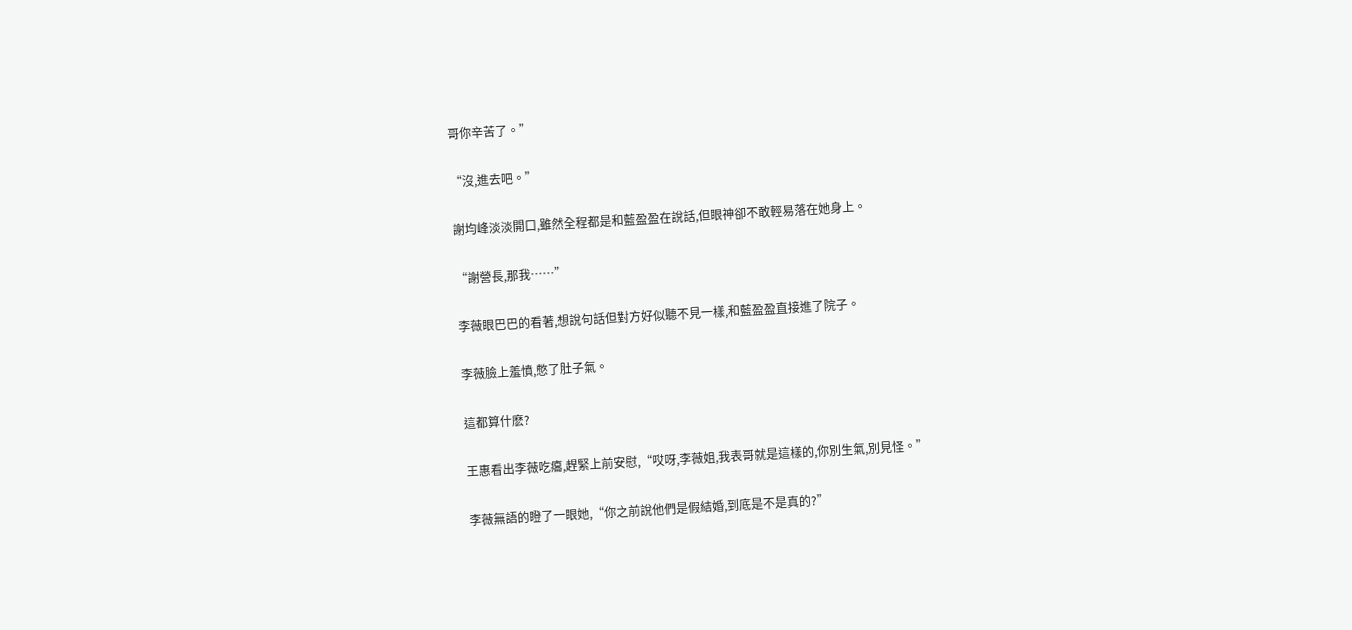哥你辛苦了。”

“沒,進去吧。”

謝均峰淡淡開口,雖然全程都是和藍盈盈在說話,但眼神卻不敢輕易落在她身上。

“謝營長,那我……”

李薇眼巴巴的看著,想說句話但對方好似聽不見一樣,和藍盈盈直接進了院子。

李薇臉上羞憤,憋了肚子氣。

這都算什麽?

王惠看出李薇吃癟,趕緊上前安慰,“哎呀,李薇姐,我表哥就是這樣的,你別生氣,別見怪。”

李薇無語的瞪了一眼她,“你之前說他們是假結婚,到底是不是真的?”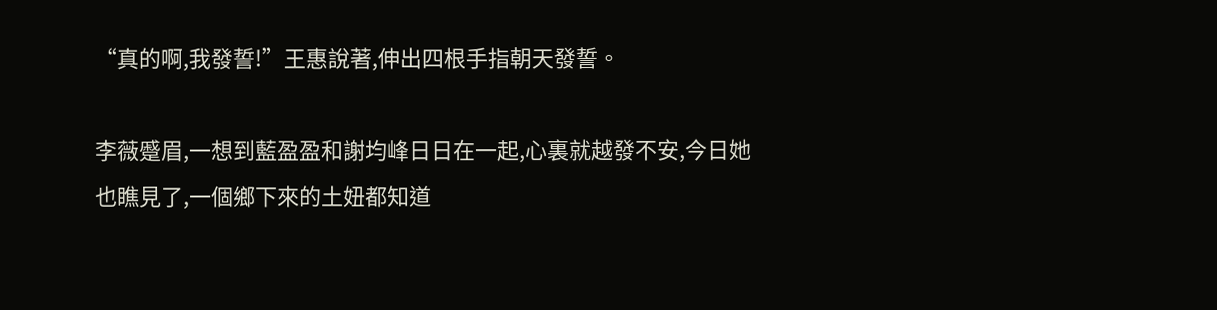“真的啊,我發誓!”王惠說著,伸出四根手指朝天發誓。

李薇蹙眉,一想到藍盈盈和謝均峰日日在一起,心裏就越發不安,今日她也瞧見了,一個鄉下來的土妞都知道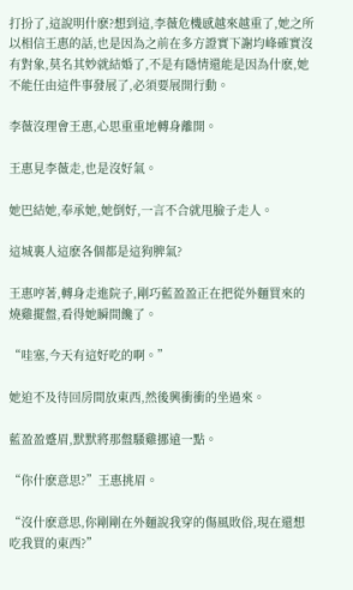打扮了,這說明什麽?想到這,李薇危機感越來越重了,她之所以相信王惠的話,也是因為之前在多方證實下謝均峰確實沒有對象,莫名其妙就結婚了,不是有隱情還能是因為什麽,她不能任由這件事發展了,必須要展開行動。

李薇沒理會王惠,心思重重地轉身離開。

王惠見李薇走,也是沒好氣。

她巴結她,奉承她,她倒好,一言不合就甩臉子走人。

這城裏人這麽各個都是這狗脾氣?

王惠哼著,轉身走進院子,剛巧藍盈盈正在把從外麵買來的燒雞擺盤,看得她瞬間饞了。

“哇塞,今天有這好吃的啊。”

她迫不及待回房間放東西,然後興衝衝的坐過來。

藍盈盈蹙眉,默默將那盤騷雞挪遠一點。

“你什麽意思?”王惠挑眉。

“沒什麽意思,你剛剛在外麵說我穿的傷風敗俗,現在還想吃我買的東西?”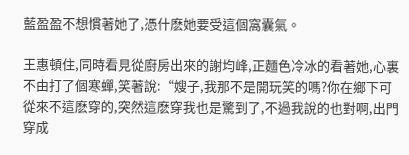藍盈盈不想慣著她了,憑什麽她要受這個窩囊氣。

王惠頓住,同時看見從廚房出來的謝均峰,正麵色冷冰的看著她,心裏不由打了個寒蟬,笑著說:“嫂子,我那不是開玩笑的嗎?你在鄉下可從來不這麽穿的,突然這麽穿我也是驚到了,不過我說的也對啊,出門穿成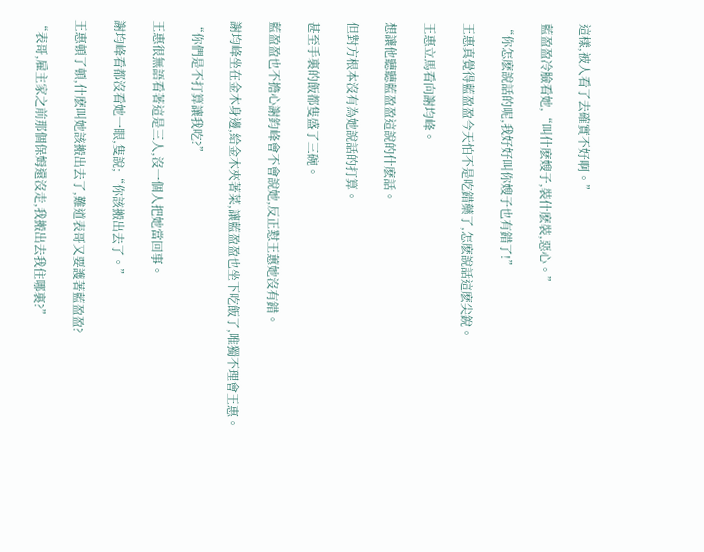這樣,被人看了去確實不好啊。”

藍盈盈冷臉看她,“叫什麽嫂子,裝什麽裝,惡心。”

“你怎麽說話的呢,我好好叫你嫂子也有錯了!”

王惠真覺得藍盈盈今天怕不是吃錯藥了,怎麽說話這麽尖銳。

王惠立馬看向謝均峰。

想讓他聽聽藍盈盈這說的什麽話。

但對方根本沒有為她說話的打算。

甚至手裏的飯都隻盛了三碗。

藍盈盈也不擔心謝鈞峰會不會說她,反正懟王蕙她沒有錯。

謝均峰坐在金木身邊,給金木夾著菜,讓藍盈盈也坐下吃飯了,唯獨不理會王惠。

“你們是不打算讓我吃?”

王惠很無語看著這是三人,沒一個人把她當回事。

謝均峰看都沒看她一眼,隻說;“你該搬出去了。”

王惠頓了頓,什麽叫她該搬出去了,難道表哥又要護著藍盈盈?

“表哥,雇主家之前那個保姆還沒走,我搬出去我住哪裏?”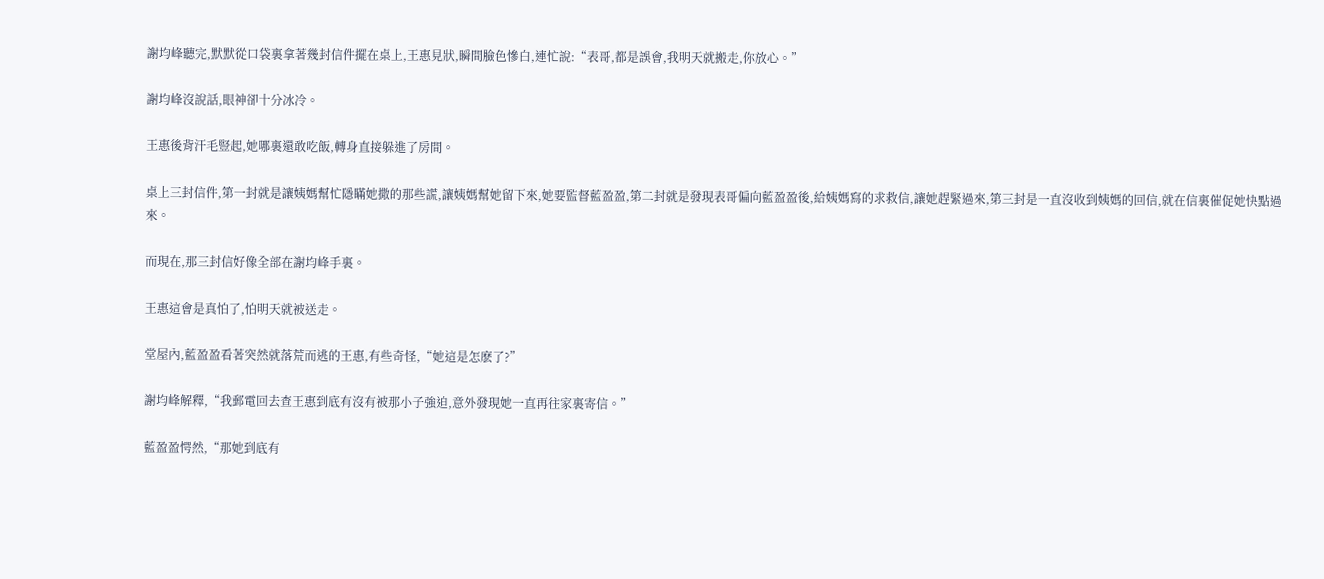謝均峰聽完,默默從口袋裏拿著幾封信件擺在桌上,王惠見狀,瞬間臉色慘白,連忙說:“表哥,都是誤會,我明天就搬走,你放心。”

謝均峰沒說話,眼神卻十分冰冷。

王惠後背汗毛豎起,她哪裏還敢吃飯,轉身直接躲進了房間。

桌上三封信件,第一封就是讓姨媽幫忙隱瞞她撒的那些謊,讓姨媽幫她留下來,她要監督藍盈盈,第二封就是發現表哥偏向藍盈盈後,給姨媽寫的求救信,讓她趕緊過來,第三封是一直沒收到姨媽的回信,就在信裏催促她快點過來。

而現在,那三封信好像全部在謝均峰手裏。

王惠這會是真怕了,怕明天就被送走。

堂屋內,藍盈盈看著突然就落荒而逃的王惠,有些奇怪,“她這是怎麽了?”

謝均峰解釋,“我郵電回去查王惠到底有沒有被那小子強迫,意外發現她一直再往家裏寄信。”

藍盈盈愕然,“那她到底有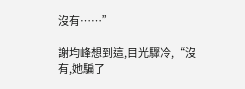沒有……”

謝均峰想到這,目光驟冷,“沒有,她騙了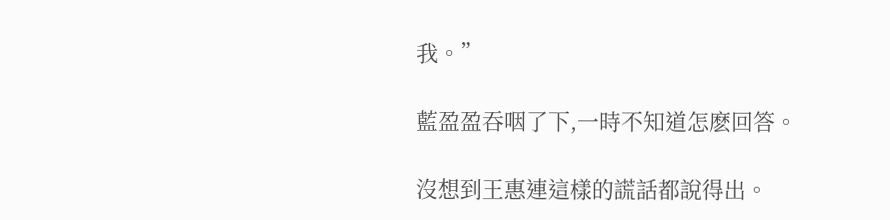我。”

藍盈盈吞咽了下,一時不知道怎麽回答。

沒想到王惠連這樣的謊話都說得出。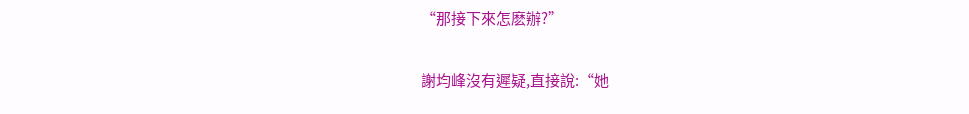“那接下來怎麽辦?”

謝均峰沒有遲疑,直接說:“她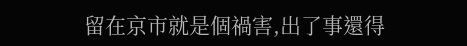留在京市就是個禍害,出了事還得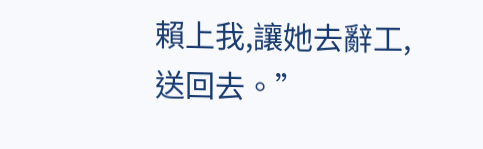賴上我,讓她去辭工,送回去。”